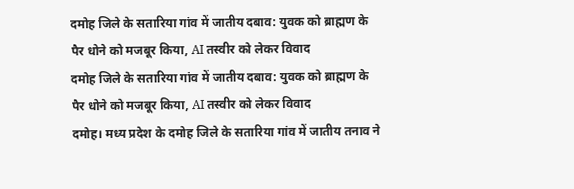दमोह जिले के सतारिया गांव में जातीय दबाव: युवक को ब्राह्मण के पैर धोने को मजबूर किया, AI तस्वीर को लेकर विवाद
दमोह जिले के सतारिया गांव में जातीय दबाव: युवक को ब्राह्मण के पैर धोने को मजबूर किया, AI तस्वीर को लेकर विवाद
दमोह। मध्य प्रदेश के दमोह जिले के सतारिया गांव में जातीय तनाव ने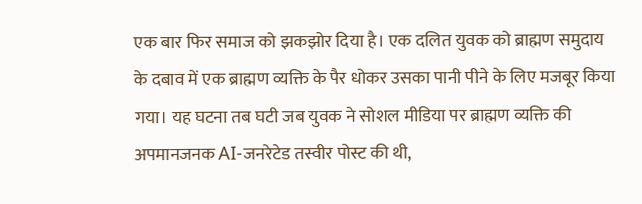एक बार फिर समाज को झकझोर दिया है। एक दलित युवक को ब्राह्मण समुदाय के दबाव में एक ब्राह्मण व्यक्ति के पैर धोकर उसका पानी पीने के लिए मजबूर किया गया। यह घटना तब घटी जब युवक ने सोशल मीडिया पर ब्राह्मण व्यक्ति की अपमानजनक AI-जनरेटेड तस्वीर पोस्ट की थी,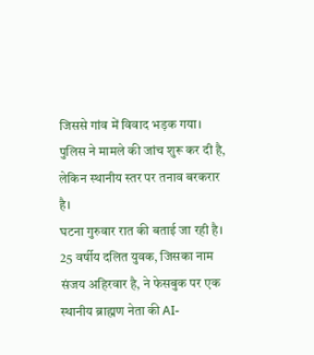जिससे गांव में विवाद भड़क गया। पुलिस ने मामले की जांच शुरू कर दी है, लेकिन स्थानीय स्तर पर तनाव बरकरार है।
घटना गुरुवार रात की बताई जा रही है। 25 वर्षीय दलित युवक, जिसका नाम संजय अहिरवार है, ने फेसबुक पर एक स्थानीय ब्राह्मण नेता की AI-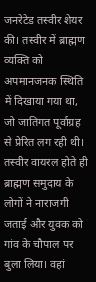जनरेटेड तस्वीर शेयर की। तस्वीर में ब्राह्मण व्यक्ति को अपमानजनक स्थिति में दिखाया गया था, जो जातिगत पूर्वाग्रह से प्रेरित लग रही थी। तस्वीर वायरल होते ही ब्राह्मण समुदाय के लोगों ने नाराजगी जताई और युवक को गांव के चौपाल पर बुला लिया। वहां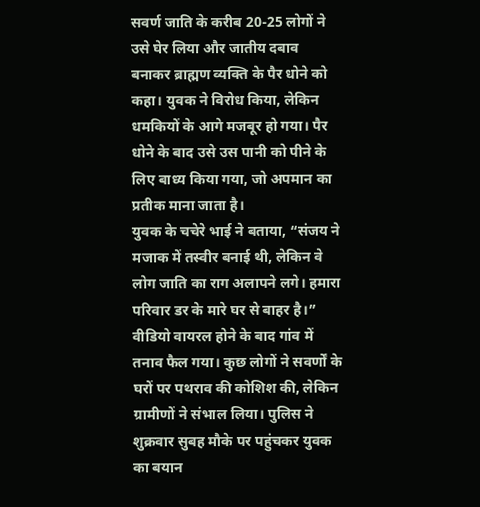सवर्ण जाति के करीब 20-25 लोगों ने उसे घेर लिया और जातीय दबाव बनाकर ब्राह्मण व्यक्ति के पैर धोने को कहा। युवक ने विरोध किया, लेकिन धमकियों के आगे मजबूर हो गया। पैर धोने के बाद उसे उस पानी को पीने के लिए बाध्य किया गया, जो अपमान का प्रतीक माना जाता है।
युवक के चचेरे भाई ने बताया, “संजय ने मजाक में तस्वीर बनाई थी, लेकिन वे लोग जाति का राग अलापने लगे। हमारा परिवार डर के मारे घर से बाहर है।” वीडियो वायरल होने के बाद गांव में तनाव फैल गया। कुछ लोगों ने सवर्णों के घरों पर पथराव की कोशिश की, लेकिन ग्रामीणों ने संभाल लिया। पुलिस ने शुक्रवार सुबह मौके पर पहुंचकर युवक का बयान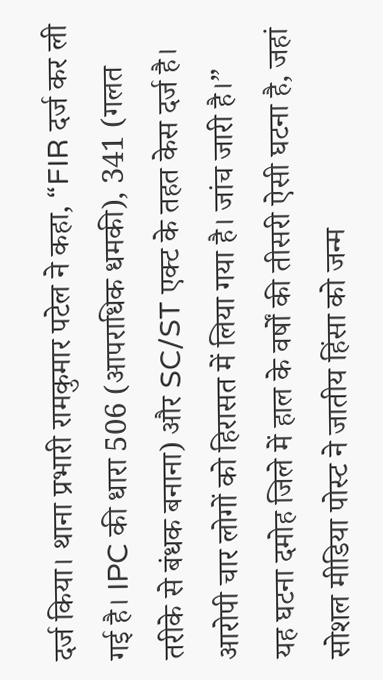दर्ज किया। थाना प्रभारी रामकुमार पटेल ने कहा, “FIR दर्ज कर ली गई है। IPC की धारा 506 (आपराधिक धमकी), 341 (गलत तरीके से बंधक बनाना) और SC/ST एक्ट के तहत केस दर्ज है। आरोपी चार लोगों को हिरासत में लिया गया है। जांच जारी है।”
यह घटना दमोह जिले में हाल के वर्षों की तीसरी ऐसी घटना है, जहां सोशल मीडिया पोस्ट ने जातीय हिंसा को जन्म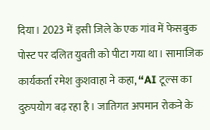दिया। 2023 में इसी जिले के एक गांव में फेसबुक पोस्ट पर दलित युवती को पीटा गया था। सामाजिक कार्यकर्ता रमेश कुशवाहा ने कहा, “AI टूल्स का दुरुपयोग बढ़ रहा है। जातिगत अपमान रोकने के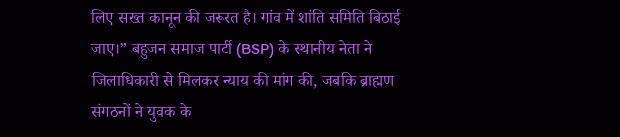लिए सख्त कानून की जरूरत है। गांव में शांति समिति बिठाई जाए।” बहुजन समाज पार्टी (BSP) के स्थानीय नेता ने जिलाधिकारी से मिलकर न्याय की मांग की, जबकि ब्राह्मण संगठनों ने युवक के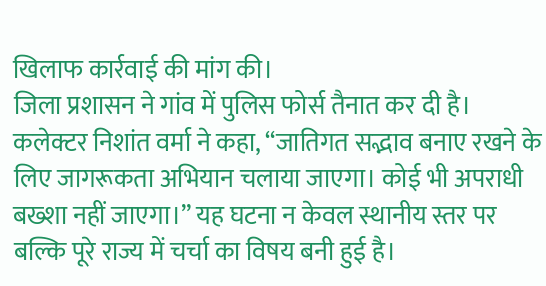खिलाफ कार्रवाई की मांग की।
जिला प्रशासन ने गांव में पुलिस फोर्स तैनात कर दी है। कलेक्टर निशांत वर्मा ने कहा, “जातिगत सद्भाव बनाए रखने के लिए जागरूकता अभियान चलाया जाएगा। कोई भी अपराधी बख्शा नहीं जाएगा।” यह घटना न केवल स्थानीय स्तर पर बल्कि पूरे राज्य में चर्चा का विषय बनी हुई है।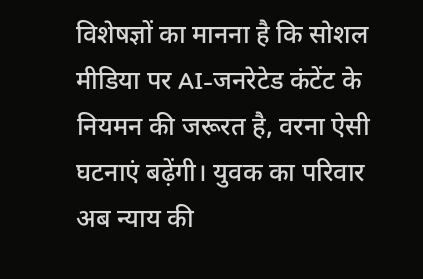विशेषज्ञों का मानना है कि सोशल मीडिया पर AI-जनरेटेड कंटेंट के नियमन की जरूरत है, वरना ऐसी घटनाएं बढ़ेंगी। युवक का परिवार अब न्याय की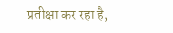प्रतीक्षा कर रहा है,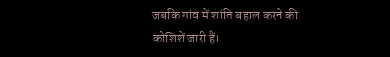जबकि गांव में शांति बहाल करने की कोशिशें जारी हैं।